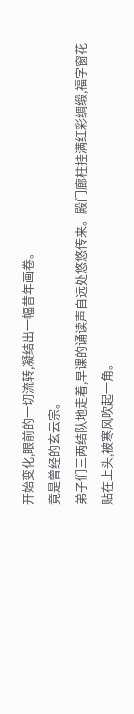开始变化,眼前的一切流转,凝结出一幅昔年画卷。
竟是曾经的玄云宗。
弟子们三两结队地走着,早课的诵读声自远处悠悠传来。殿门廊柱挂满红彩绸缎,福字窗花贴在上头,被寒风吹起一角。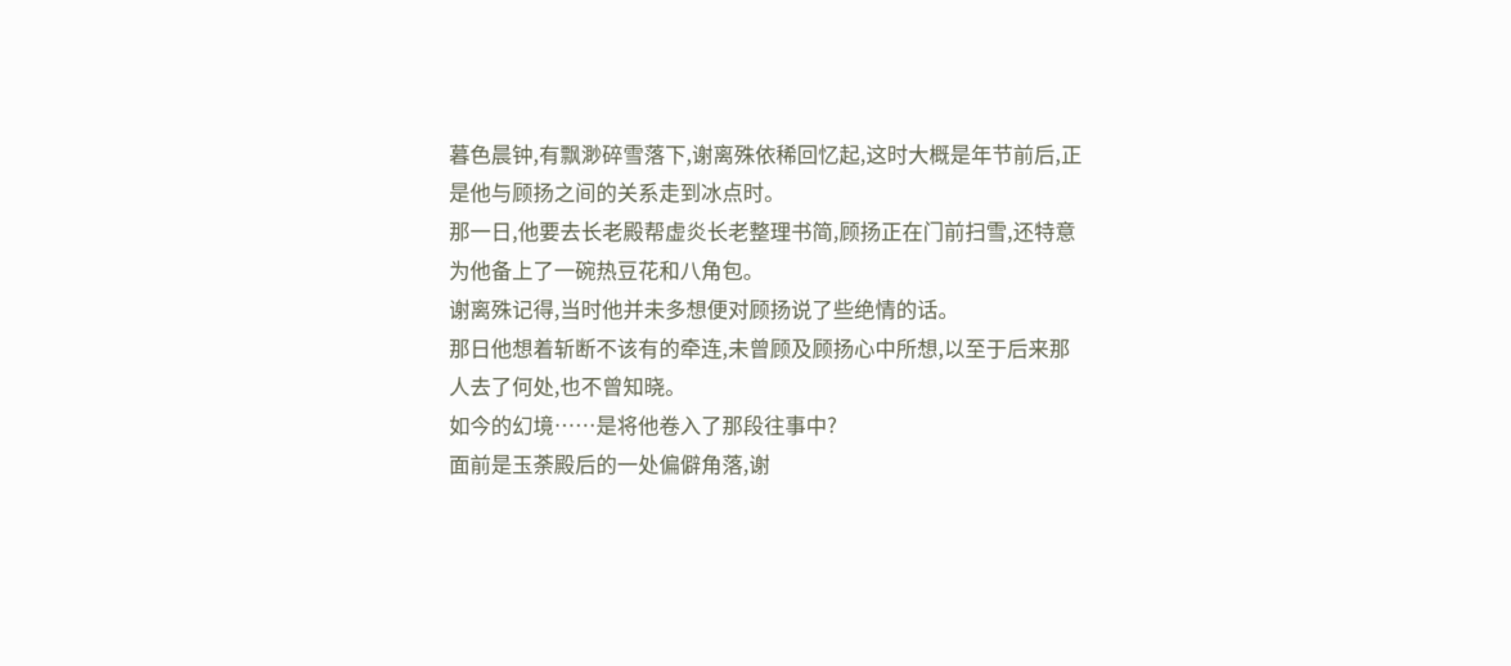暮色晨钟,有飘渺碎雪落下,谢离殊依稀回忆起,这时大概是年节前后,正是他与顾扬之间的关系走到冰点时。
那一日,他要去长老殿帮虚炎长老整理书简,顾扬正在门前扫雪,还特意为他备上了一碗热豆花和八角包。
谢离殊记得,当时他并未多想便对顾扬说了些绝情的话。
那日他想着斩断不该有的牵连,未曾顾及顾扬心中所想,以至于后来那人去了何处,也不曾知晓。
如今的幻境……是将他卷入了那段往事中?
面前是玉荼殿后的一处偏僻角落,谢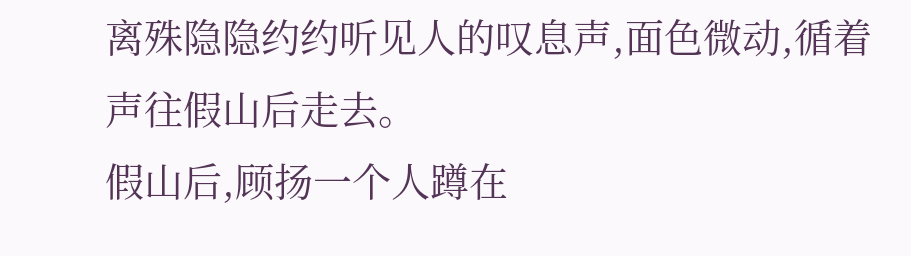离殊隐隐约约听见人的叹息声,面色微动,循着声往假山后走去。
假山后,顾扬一个人蹲在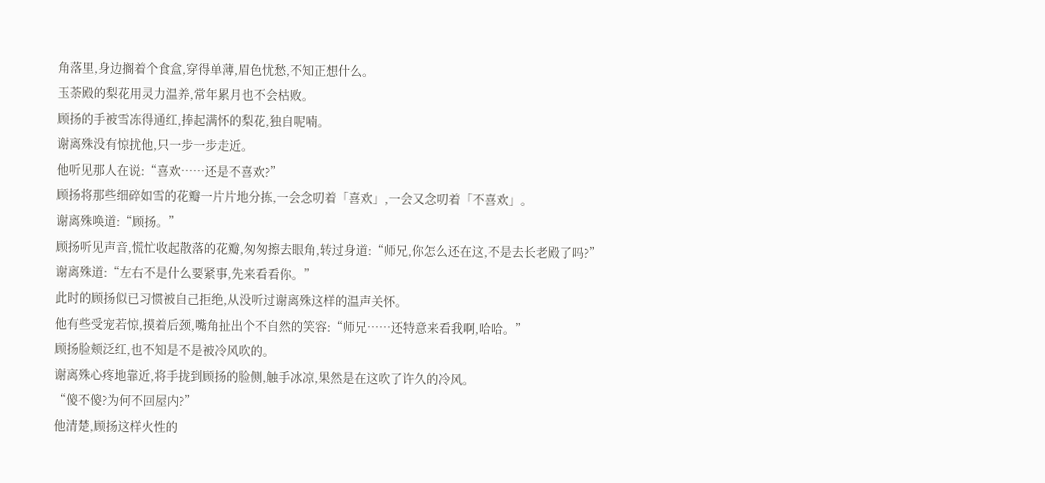角落里,身边搁着个食盒,穿得单薄,眉色忧愁,不知正想什么。
玉荼殿的梨花用灵力温养,常年累月也不会枯败。
顾扬的手被雪冻得通红,捧起满怀的梨花,独自呢喃。
谢离殊没有惊扰他,只一步一步走近。
他听见那人在说:“喜欢……还是不喜欢?”
顾扬将那些细碎如雪的花瓣一片片地分拣,一会念叨着「喜欢」,一会又念叨着「不喜欢」。
谢离殊唤道:“顾扬。”
顾扬听见声音,慌忙收起散落的花瓣,匆匆擦去眼角,转过身道:“师兄,你怎么还在这,不是去长老殿了吗?”
谢离殊道:“左右不是什么要紧事,先来看看你。”
此时的顾扬似已习惯被自己拒绝,从没听过谢离殊这样的温声关怀。
他有些受宠若惊,摸着后颈,嘴角扯出个不自然的笑容:“师兄……还特意来看我啊,哈哈。”
顾扬脸颊泛红,也不知是不是被冷风吹的。
谢离殊心疼地靠近,将手拢到顾扬的脸侧,触手冰凉,果然是在这吹了许久的冷风。
“傻不傻?为何不回屋内?”
他清楚,顾扬这样火性的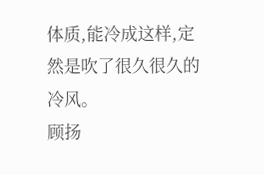体质,能冷成这样,定然是吹了很久很久的冷风。
顾扬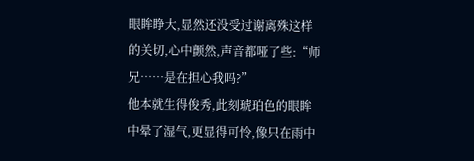眼眸睁大,显然还没受过谢离殊这样的关切,心中颤然,声音都哑了些:“师兄……是在担心我吗?”
他本就生得俊秀,此刻琥珀色的眼眸中晕了湿气,更显得可怜,像只在雨中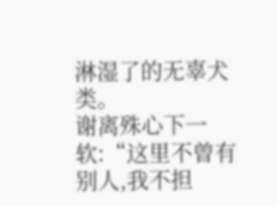淋湿了的无辜犬类。
谢离殊心下一软:“这里不曾有别人,我不担